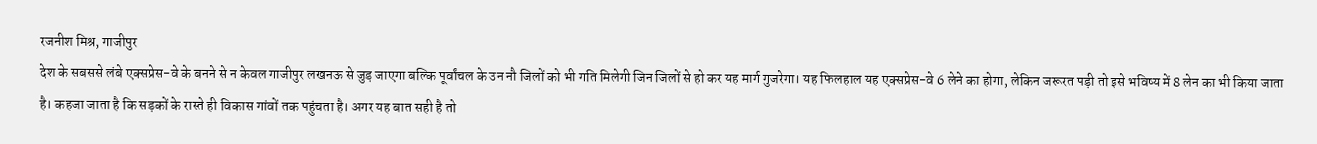रजनीश मिश्र, गाजीपुर
देश के सबससे लंबे एक्सप्रेस-वे के बनने से न केवल गाजीपुर लखनऊ से जुड़ जाएगा बल्कि पूर्वांचल के उन नौ जिलों को भी गति मिलेगी जिन जिलों से हो कर यह मार्ग गुजरेगा। यह फिलहाल यह एक्सप्रेस-वे 6 लेने का होगा, लेकिन जरूरत पड़ी तो इसे भविष्य में 8 लेन का भी किया जाता है। कहजा जाता है कि सड़कों के रास्ते ही विकास गांवों तक पहुंचता है। अगर यह बात सही है तो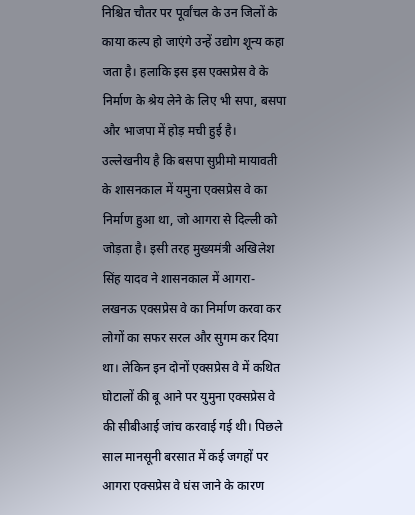निश्चित चौतर पर पूर्वांचल के उन जिलों के काया कल्प हो जाएंगे उन्हें उद्योग शून्य कहा जता है। हलाकि इस इस एक्सप्रेस वे के निर्माण के श्रेय लेने के लिए भी सपा, बसपा और भाजपा में होड़ मची हुई है। उल्लेखनीय है कि बसपा सुप्रीमो मायावती के शासनकाल में यमुना एक्सप्रेस वे का निर्माण हुआ था, जो आगरा से दिल्ली को जोड़ता है। इसी तरह मुख्यमंत्री अखिलेश सिंह यादव ने शासनकाल में आगरा-लखनऊ एक्सप्रेस वे का निर्माण करवा कर लोगों का सफर सरल और सुगम कर दिया था। लेकिन इन दोनों एक्सप्रेस वे में कथित घोटालों की बू आने पर युमुना एक्सप्रेस वे की सीबीआई जांच करवाई गई थी। पिछले साल मानसूनी बरसात में कई जगहों पर आगरा एक्सप्रेस वे घंस जाने के कारण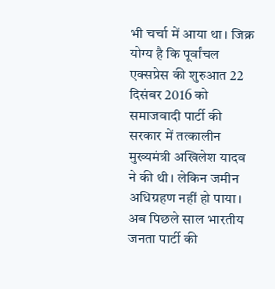भी चर्चा में आया था। जिक्र योग्य है कि पूर्वांचल एक्सप्रेस की शुरुआत 22 दिसंबर 2016 को समाजवादी पार्टी की सरकार में तत्कालीन मुख्यमंत्री अखिलेश यादव ने की थी। लेकिन जमीन अधिग्रहण नहीं हो पाया। अब पिछले साल भारतीय जनता पार्टी की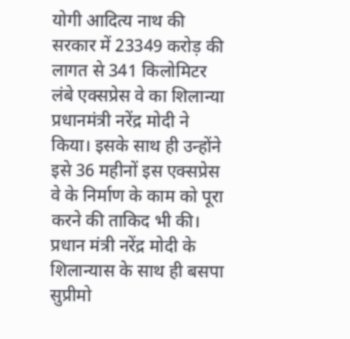योगी आदित्य नाथ की सरकार में 23349 करोड़ की लागत से 341 किलोमिटर लंबे एक्सप्रेस वे का शिलान्या प्रधानमंत्री नरेंद्र मोदी ने किया। इसके साथ ही उन्होंने इसे 36 महीनों इस एक्सप्रेस वे के निर्माण के काम को पूरा करने की ताकिद भी की। प्रधान मंत्री नरेंद्र मोदी के शिलान्यास के साथ ही बसपा सुप्रीमो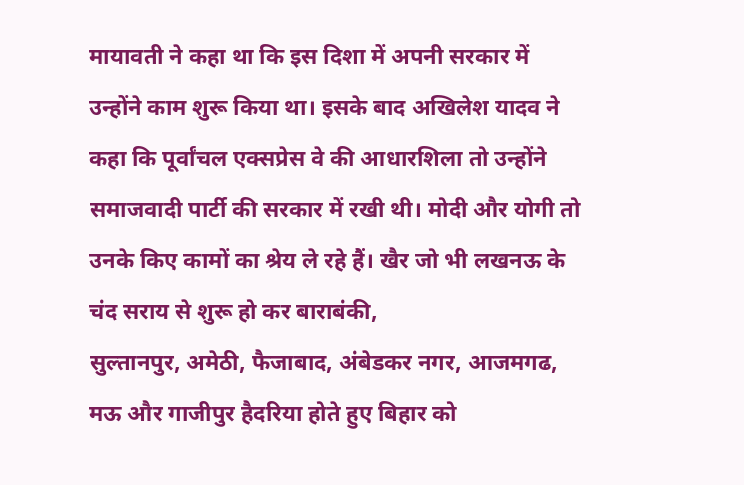मायावती ने कहा था कि इस दिशा में अपनी सरकार में उन्होंने काम शुरू किया था। इसके बाद अखिलेश यादव ने कहा कि पूर्वांचल एक्सप्रेस वे की आधारशिला तो उन्होंने समाजवादी पार्टी की सरकार में रखी थी। मोदी और योगी तो उनके किए कामों का श्रेय ले रहे हैं। खैर जो भी लखनऊ के चंद सराय से शुरू हो कर बाराबंकी,
सुल्तानपुर, अमेठी, फैजाबाद, अंबेडकर नगर, आजमगढ, मऊ और गाजीपुर हैदरिया होते हुए बिहार को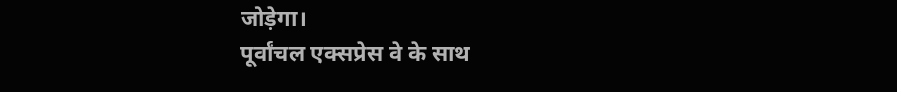जोड़ेगा।
पूर्वांचल एक्सप्रेस वे के साथ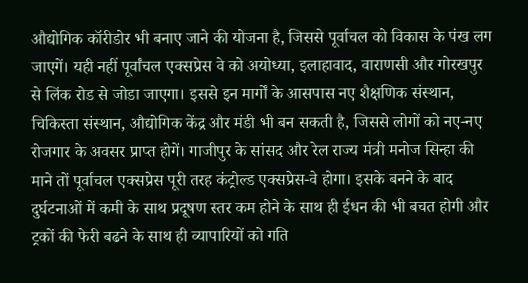औद्योगिक कॉरीडोर भी बनाए जाने की योजना है, जिससे पूर्वाचल को विकास के पंख लग जाएगें। यही नहीं पूर्वांचल एक्सप्रेस वे को अयोध्या, इलाहावाद, वाराणसी और गोरखपुर से लिंक रोड से जोडा जाएगा। इससे इन मार्गों के आसपास नए शैक्षणिक संस्थान, चिकिस्ता संस्थान, औद्योगिक केंद्र और मंडी भी बन सकती है, जिससे लोगों को नए-नए रोजगार के अवसर प्राप्त होगें। गाजीपुर के सांसद और रेल राज्य मंत्री मनोज सिन्हा की माने तों पूर्वाचल एक्सप्रेस पूरी तरह कंट्रोल्ड एक्सप्रेस-वे होगा। इसके बनने के बाद दुर्घटनाओं में कमी के साथ प्रदूषण स्तर कम होने के साथ ही ईधन की भी बचत होगी और ट्रकों की फेरी बढने के साथ ही व्यापारियों को गति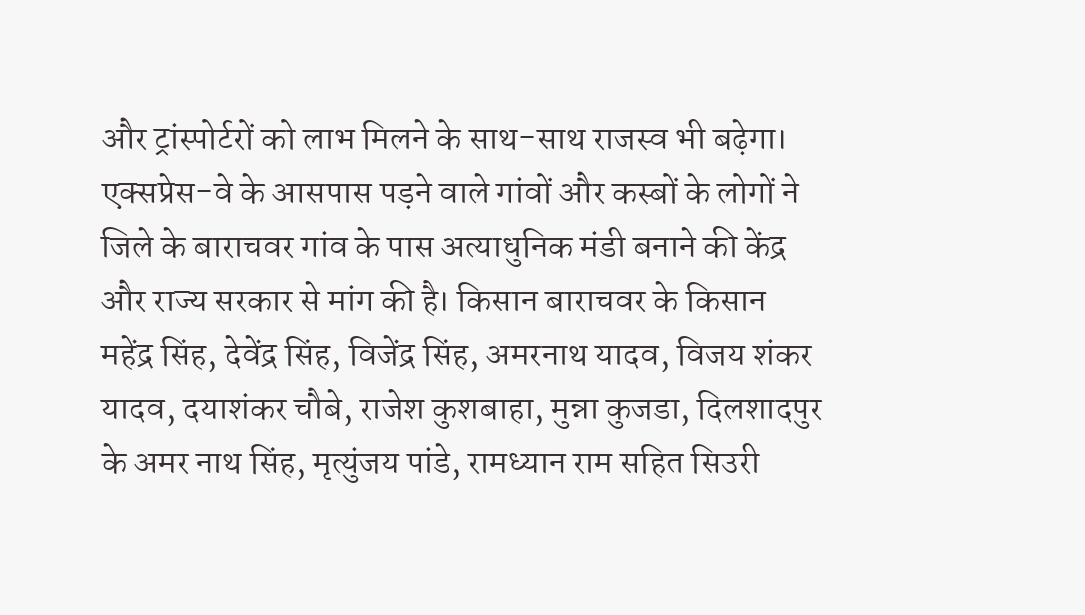और ट्रांस्पोर्टरों को लाभ मिलने के साथ-साथ राजस्व भी बढ़ेगा।
एक्सप्रेस-वे के आसपास पड़ने वाले गांवों और कस्बों के लोगों ने जिले के बाराचवर गांव के पास अत्याधुनिक मंडी बनाने की केंद्र और राज्य सरकार से मांग की है। किसान बाराचवर के किसान महेंद्र सिंह, देवेंद्र सिंह, विजेंद्र सिंह, अमरनाथ यादव, विजय शंकर यादव, दयाशंकर चौबे, राजेश कुशबाहा, मुन्ना कुजडा, दिलशादपुर के अमर नाथ सिंह, मृत्युंजय पांडे, रामध्यान राम सहित सिउरी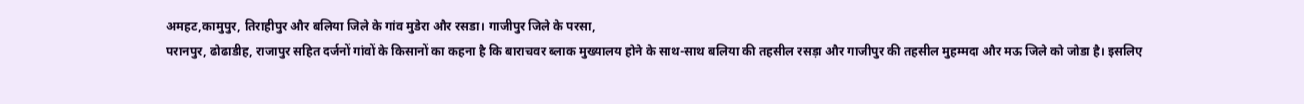अमहट,कामुपुर, तिराहीपुर और बलिया जिले के गांव मुडेरा और रसडा। गाजीपुर जिले के परसा,
परानपुर, ढोढाडीह, राजापुर सहित दर्जनों गांवों के किसानों का कहना है कि बाराचवर ब्लाक मुख्यालय होने के साथ-साथ बलिया की तहसील रसड़ा और गाजीपुर की तहसील मुहम्मदा और मऊ जिले को जोडा है। इसलिए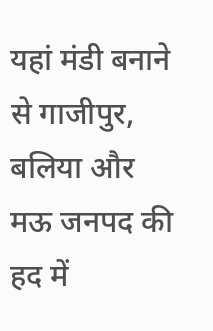यहां मंडी बनाने से गाजीपुर, बलिया और मऊ जनपद की हद में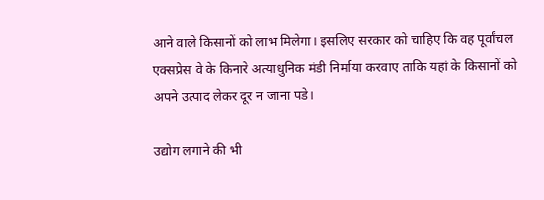आने वाले किसानों को लाभ मिलेगा। इसलिए सरकार को चाहिए कि वह पूर्वांचल एक्सप्रेस वे के किनारे अत्याधुनिक मंडी निर्माया करवाए ताकि यहां के किसानों को अपने उत्पाद लेकर दूर न जाना पडे।

उद्योग लगाने की भी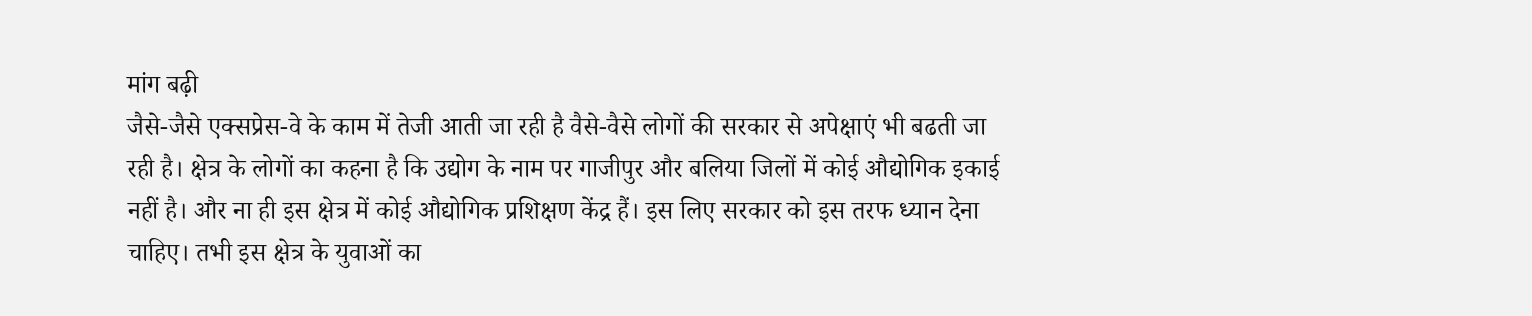मांग बढ़ी
जैसे-जैसे एक्सप्रेस-वे के काम में तेजी आती जा रही है वैसे-वैसे लोगों की सरकार से अपेक्षाएं भी बढती जा रही है। क्षेत्र के लोगों का कहना है कि उद्योग के नाम पर गाजीपुर और बलिया जिलों में कोई औद्योगिक इकाई नहीं है। और ना ही इस क्षेत्र में कोई औद्योगिक प्रशिक्षण केंद्र हैं। इस लिए सरकार को इस तरफ ध्यान देना चाहिए। तभी इस क्षेत्र के युवाओं का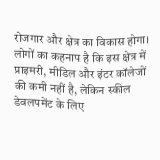रोजगार और क्षेत्र का विकास होगा। लोगों का कहनाप है कि इस क्षेत्र में प्राइमरी, मीडिल और इंटर कॉलेजों की कमी नहीं है, लेकिन स्कील डेवलपमेंट के लिए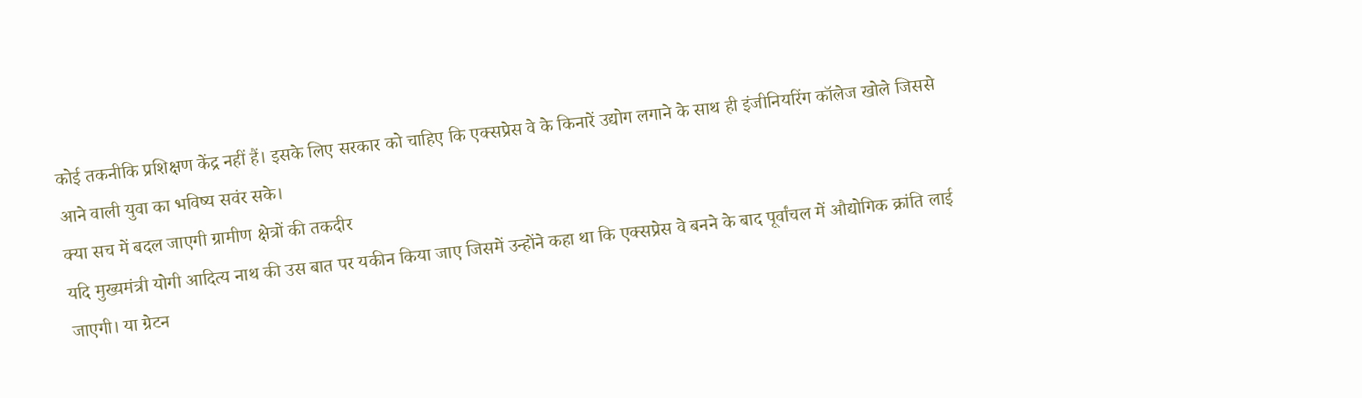कोई तकनीकि प्रशिक्षण केंद्र नहीं हैं। इसके लिए सरकार को चाहिए कि एक्सप्रेस वे के किनारें उद्योग लगाने के साथ ही इंजीनियरिंग कॉलेज खोले जिससे आने वाली युवा का भविष्य सवंर सके।
क्या सच में बदल जाएगी ग्रामीण क्षेत्रों की तकदीर
यदि मुख्यमंत्री योगी आदित्य नाथ की उस बात पर यकीन किया जाए जिसमें उन्होंने कहा था कि एक्सप्रेस वे बनने के बाद पूर्वांचल में औद्योगिक क्रांति लाई जाएगी। या ग्रेटन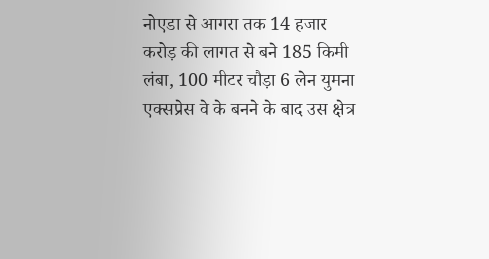नोएडा से आगरा तक 14 हजार करोड़ की लागत से बने 185 किमी लंबा, 100 मीटर चौड़ा 6 लेन युमना एक्सप्रेस वे के बनने के बाद उस क्षेत्र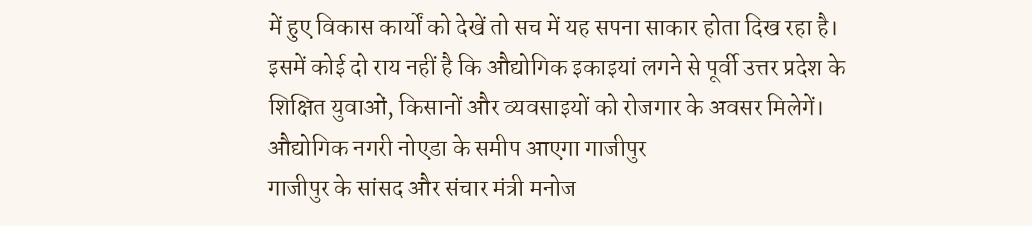में हुए विकास कार्यों को देखें तो सच में यह सपना साकार होता दिख रहा है। इसमें कोई दो राय नहीं है कि औद्योगिक इकाइयां लगने से पूर्वी उत्तर प्रदेश के शिक्षित युवाओं, किसानों और व्यवसाइयों को रोजगार के अवसर मिलेगें।
औद्योगिक नगरी नोएडा के समीप आएगा गाजीपुर
गाजीपुर के सांसद और संचार मंत्री मनोज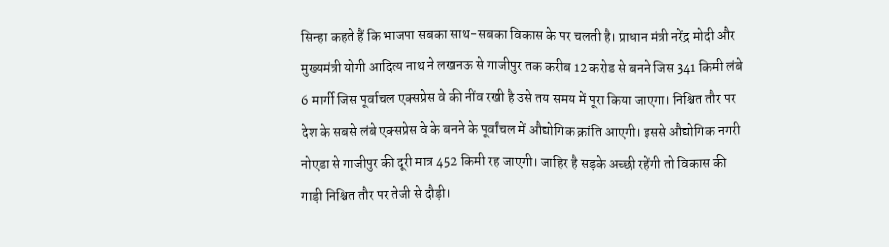सिन्हा कहते हैं कि भाजपा सबका साथ-सबका विकास के पर चलती है। प्राधान मंत्री नरेंद्र मोदी और मुख्यमंत्री योगी आदित्य नाथ ने लखनऊ से गाजीपुर तक करीब 12 करोड से बनने जिस 341 किमी लंबे 6 मार्गी जिस पूर्वाचल एक्सप्रेस वे की नींव रखी है उसे तय समय में पूरा किया जाएगा। निश्चित तौर पर देश के सबसे लंबे एक्सप्रेस वे के बनने के पूर्वांचल में औद्योगिक क्रांति आएगी। इससे औद्योगिक नगरी नोएडा से गाजीपुर की दूरी मात्र 452 किमी रह जाएगी। जाहिर है सड़के अच्छी रहेंगी तो विकास की गाड़ी निश्चित तौर पर तेजी से दौड़ी।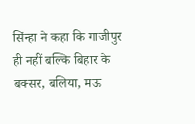सिंन्हा ने कहा कि गाजीपुर ही नहीं बल्कि बिहार के बक्सर, बलिया, मऊ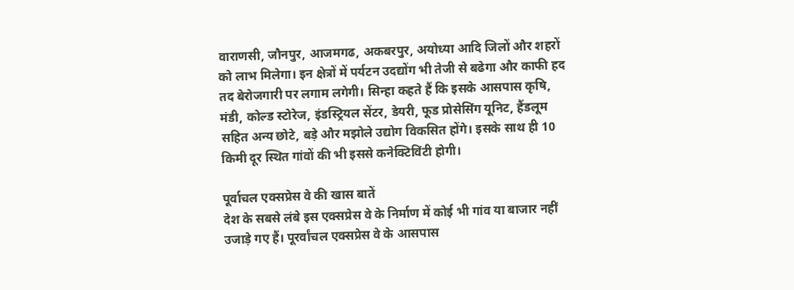वाराणसी, जौनपुर, आजमगढ, अकबरपुर, अयोध्या आदि जिलों और शहरों को लाभ मिलेगा। इन क्षेत्रों में पर्यटन उदद्योंग भी तेजी से बढेगा और काफी हद तद बेरोजगारी पर लगाम लगेगी। सिन्हा कहते हैं कि इसके आसपास कृषि, मंडी, कोल्ड स्टोरेज, इंडस्ट्रियल सेंटर, डेयरी, फूड प्रोसेसिंग यूनिट, हैंडलूम सहित अन्य छोटे, बड़े और मझोले उद्योग विकसित होंगे। इसके साथ ही 10 किमी दूर स्थित गांवों की भी इससे कनेक्टिविंटी होगी।

पूर्वाचल एक्सप्रेस वे की खास बातें
देश के सबसे लंबे इस एक्सप्रेस वे के निर्माण में कोई भी गांव या बाजार नहीं उजाड़े गए हैं। पूरर्वांचल एक्सप्रेस वे के आसपास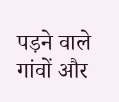पड़ने वाले गांवों और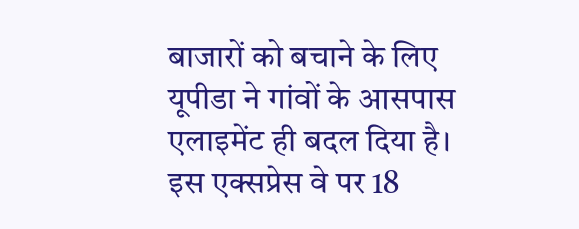बाजारों को बचाने के लिए यूपीडा ने गांवों के आसपास एलाइमेंट ही बदल दिया है। इस एक्सप्रेस वे पर 18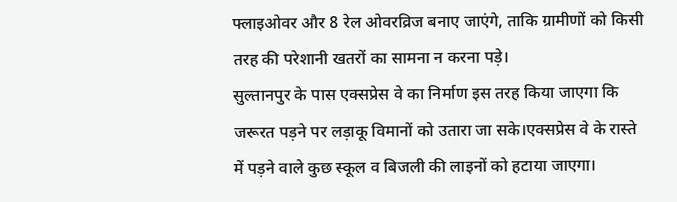फ्लाइओवर और 8 रेल ओवरव्रिज बनाए जाएंगे, ताकि ग्रामीणों को किसी तरह की परेशानी खतरों का सामना न करना पड़े।
सुल्तानपुर के पास एक्सप्रेस वे का निर्माण इस तरह किया जाएगा कि जरूरत पड़ने पर लड़ाकू विमानों को उतारा जा सके।एक्सप्रेस वे के रास्ते में पड़ने वाले कुछ स्कूल व बिजली की लाइनों को हटाया जाएगा।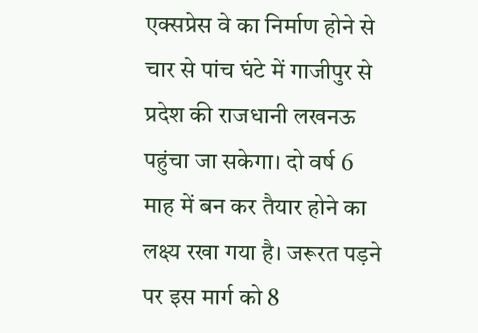एक्सप्रेस वे का निर्माण होने से चार से पांच घंटे में गाजीपुर से प्रदेश की राजधानी लखनऊ पहुंचा जा सकेगा। दो वर्ष 6 माह में बन कर तैयार होने का लक्ष्य रखा गया है। जरूरत पड़ने पर इस मार्ग को 8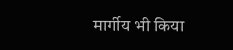मार्गीय भी किया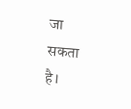जा सकता है।